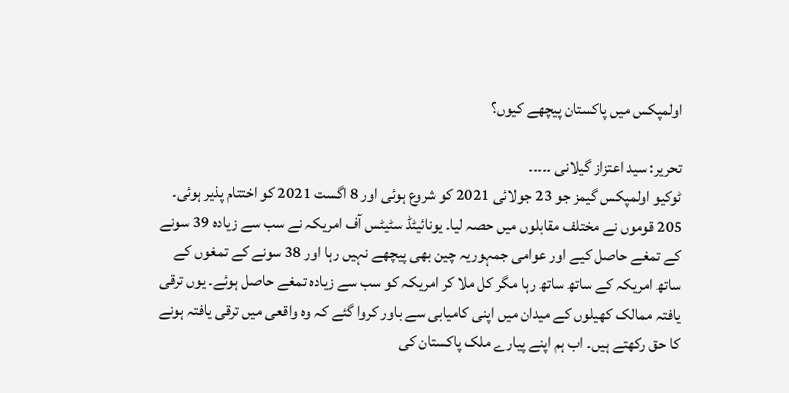اولمپکس میں پاکستان پیچھے کیوں؟

تحریر: سید اعتزاز گیلانی ۔۔۔۔۔
ٹوکیو اولمپکس گیمز جو 23 جولائی 2021 کو شروع ہوئی اور 8 اگست 2021 کو اختتام پذیر ہوئی۔ 205 قوموں نے مختلف مقابلوں میں حصہ لیا۔ یونائیٹڈ سٹیٹس آف امریکہ نے سب سے زیادہ 39 سونے کے تمغے حاصل کیے اور عوامی جمہوریہ چین بھی پیچھے نہیں رہا اور 38 سونے کے تمغوں کے ساتھ امریکہ کے ساتھ ساتھ رہا مگر کل ملا کر امریکہ کو سب سے زیادہ تمغے حاصل ہوئے۔ یوں ترقی یافتہ ممالک کھیلوں کے میدان میں اپنی کامیابی سے باور کروا گئے کہ وہ واقعی میں ترقی یافتہ ہونے کا حق رکھتے ہیں۔ اب ہم اپنے پیارے ملک پاکستان کی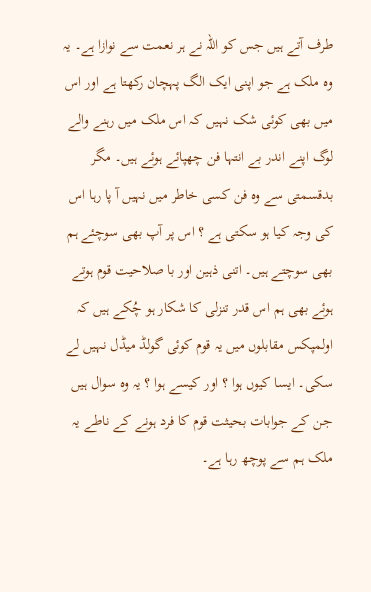طرف آتے ہیں جس کو اللہ نے ہر نعمت سے نوازا ہے۔ یہ وہ ملک ہے جو اپنی ایک الگ پہچان رکھتا ہے اور اس میں بھی کوئی شک نہیں کہ اس ملک میں رہنے والے لوگ اپنے اندر بے انتہا فن چھپائے ہوئے ہیں۔ مگر بدقسمتی سے وہ فن کسی خاطر میں نہیں آ پا رہا اس کی وجہ کیا ہو سکتی ہے ؟ اس پر آپ بھی سوچئے ہم بھی سوچتے ہیں۔ اتنی ذہین اور با صلاحیت قوم ہوتے ہوئے بھی ہم اس قدر تنزلی کا شکار ہو چُکے ہیں کہ اولمپکس مقابلوں میں یہ قوم کوئی گولڈ میڈل نہیں لے سکی۔ ایسا کیوں ہوا ؟ اور کیسے ہوا ؟ یہ وہ سوال ہیں جن کے جوابات بحیثت قوم کا فرد ہونے کے ناطے یہ ملک ہم سے پوچھ رہا ہے۔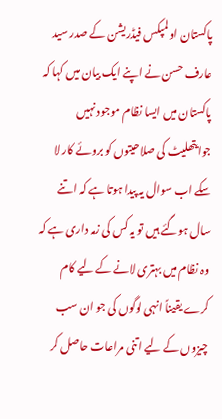پاکستان اولمپکس فیڈریشن کے صدر سید عارف حسن نے اپنے ایک بیان میں کہا کہ پاکستان میں ایسا نظام موجود نہیں جوایتھلیٹ کی صلاحیتوں کو بروئے کار لا سکے اب سوال یہ پیدا ہوتا ہے کہ اتنے سال ہوگئے ہیں تو یہ کس کی زمہ داری ہے کہ وہ نظام میں بہتری لانے کے لیے کام کرے یقیناً انہی لوگوں کی جو ان سب چیزوں کے لیے اتنی مراعات حاصل کر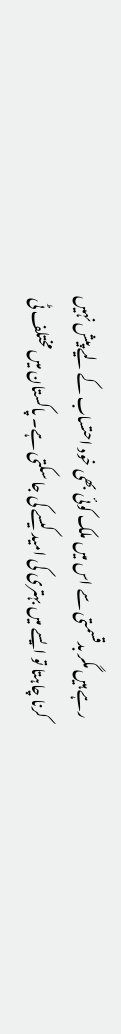رہے ہیں مگر بدقسمتی سے اس میں ملک کوئی بھی خود احتساب کے لیے پیش نہیں کرنا چاہتا تو ایسے میں بہتری کی امید کیسے کی جا سکتی ہے۔ پاکستان میں مختلف ٹی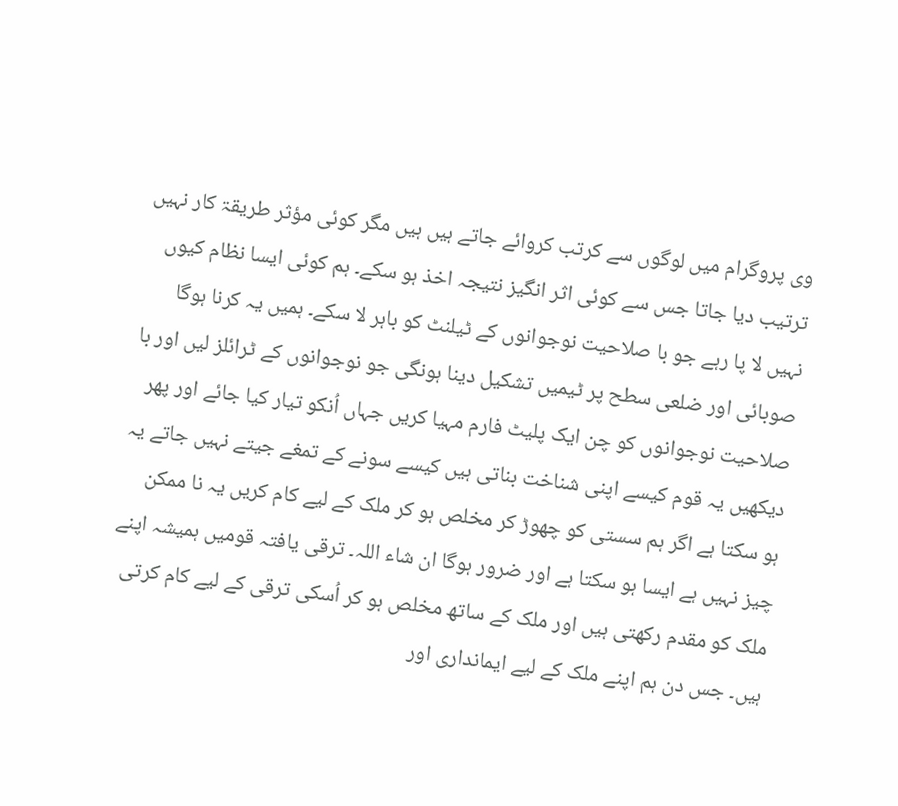وی پروگرام میں لوگوں سے کرتب کروائے جاتے ہیں ہیں مگر کوئی مؤثر طریقۃ کار نہیں ترتیب دیا جاتا جس سے کوئی اثر انگیز نتیجہ اخذ ہو سکے۔ ہم کوئی ایسا نظام کیوں نہیں لا پا رہے جو با صلاحیت نوجوانوں کے ٹیلنٹ کو باہر لا سکے۔ ہمیں یہ کرنا ہوگا صوبائی اور ضلعی سطح پر ٹیمیں تشکیل دینا ہونگی جو نوجوانوں کے ٹرائلز لیں اور با صلاحیت نوجوانوں کو چن ایک پلیٹ فارم مہیا کریں جہاں اُنکو تیار کیا جائے اور پھر دیکھیں یہ قوم کیسے اپنی شناخت بناتی ہیں کیسے سونے کے تمغے جیتے نہیں جاتے یہ ہو سکتا ہے اگر ہم سستی کو چھوڑ کر مخلص ہو کر ملک کے لیے کام کریں یہ نا ممکن چیز نہیں ہے ایسا ہو سکتا ہے اور ضرور ہوگا ان شاء اللہ۔ ترقی یافتہ قومیں ہمیشہ اپنے ملک کو مقدم رکھتی ہیں اور ملک کے ساتھ مخلص ہو کر اُسکی ترقی کے لیے کام کرتی ہیں۔ جس دن ہم اپنے ملک کے لیے ایمانداری اور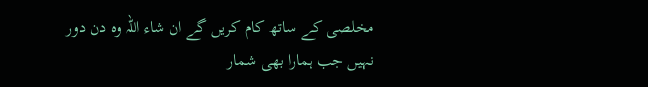مخلصی کے ساتھ کام کریں گے ان شاء اللہ وہ دن دور نہیں جب ہمارا بھی شمار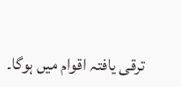ترقی یافتہ اقوام میں ہوگا۔